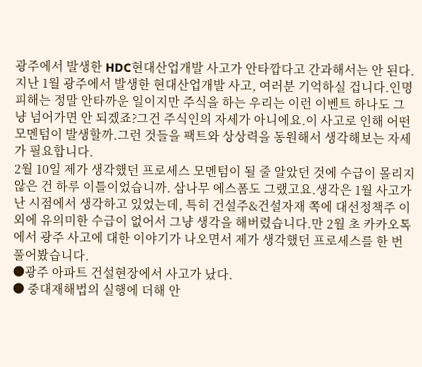광주에서 발생한 HDC현대산업개발 사고가 안타깝다고 간과해서는 안 된다.지난 1월 광주에서 발생한 현대산업개발 사고, 여러분 기억하실 겁니다.인명피해는 정말 안타까운 일이지만 주식을 하는 우리는 이런 이벤트 하나도 그냥 넘어가면 안 되겠죠?그건 주식인의 자세가 아니에요.이 사고로 인해 어떤 모멘텀이 발생할까.그런 것들을 팩트와 상상력을 동원해서 생각해보는 자세가 필요합니다.
2월 10일 제가 생각했던 프로세스 모멘텀이 될 줄 알았던 것에 수급이 몰리지 않은 건 하루 이틀이었습니까. 삼나무 에스폼도 그랬고요.생각은 1월 사고가 난 시점에서 생각하고 있었는데, 특히 건설주&건설자재 쪽에 대선정책주 이외에 유의미한 수급이 없어서 그냥 생각을 해버렸습니다.만 2월 초 카카오톡에서 광주 사고에 대한 이야기가 나오면서 제가 생각했던 프로세스를 한 번 풀어봤습니다.
●광주 아파트 건설현장에서 사고가 났다.
● 중대재해법의 실행에 더해 안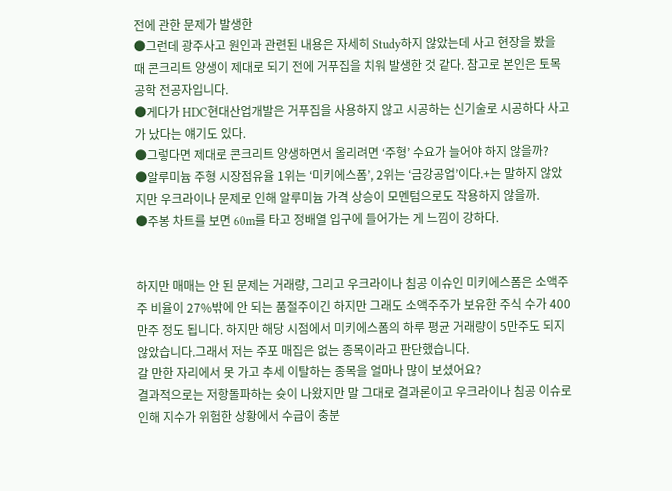전에 관한 문제가 발생한
●그런데 광주사고 원인과 관련된 내용은 자세히 Study하지 않았는데 사고 현장을 봤을 때 콘크리트 양생이 제대로 되기 전에 거푸집을 치워 발생한 것 같다. 참고로 본인은 토목공학 전공자입니다.
●게다가 HDC현대산업개발은 거푸집을 사용하지 않고 시공하는 신기술로 시공하다 사고가 났다는 얘기도 있다.
●그렇다면 제대로 콘크리트 양생하면서 올리려면 ‘주형’ 수요가 늘어야 하지 않을까?
●알루미늄 주형 시장점유율 1위는 ‘미키에스폼’, 2위는 ‘금강공업’이다.+는 말하지 않았지만 우크라이나 문제로 인해 알루미늄 가격 상승이 모멘텀으로도 작용하지 않을까.
●주봉 차트를 보면 60m를 타고 정배열 입구에 들어가는 게 느낌이 강하다.


하지만 매매는 안 된 문제는 거래량, 그리고 우크라이나 침공 이슈인 미키에스폼은 소액주주 비율이 27%밖에 안 되는 품절주이긴 하지만 그래도 소액주주가 보유한 주식 수가 400만주 정도 됩니다. 하지만 해당 시점에서 미키에스폼의 하루 평균 거래량이 5만주도 되지 않았습니다.그래서 저는 주포 매집은 없는 종목이라고 판단했습니다.
갈 만한 자리에서 못 가고 추세 이탈하는 종목을 얼마나 많이 보셨어요?
결과적으로는 저항돌파하는 슛이 나왔지만 말 그대로 결과론이고 우크라이나 침공 이슈로 인해 지수가 위험한 상황에서 수급이 충분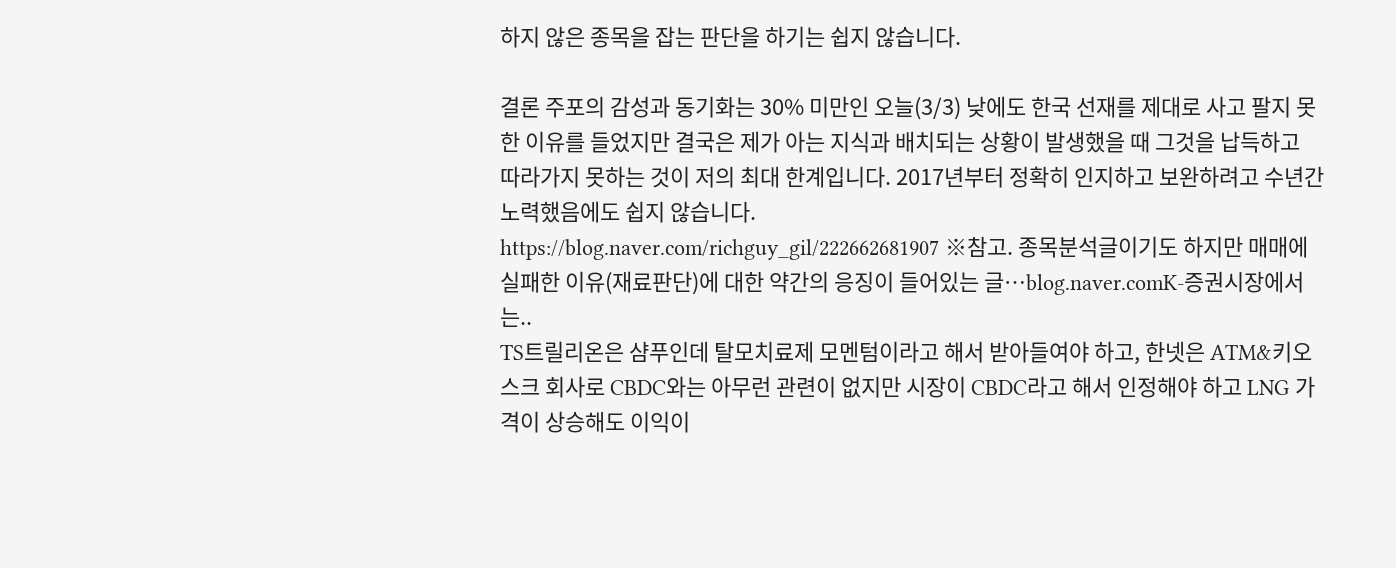하지 않은 종목을 잡는 판단을 하기는 쉽지 않습니다.

결론 주포의 감성과 동기화는 30% 미만인 오늘(3/3) 낮에도 한국 선재를 제대로 사고 팔지 못한 이유를 들었지만 결국은 제가 아는 지식과 배치되는 상황이 발생했을 때 그것을 납득하고 따라가지 못하는 것이 저의 최대 한계입니다. 2017년부터 정확히 인지하고 보완하려고 수년간 노력했음에도 쉽지 않습니다.
https://blog.naver.com/richguy_gil/222662681907 ※참고. 종목분석글이기도 하지만 매매에 실패한 이유(재료판단)에 대한 약간의 응징이 들어있는 글…blog.naver.comK-증권시장에서는..
TS트릴리온은 샴푸인데 탈모치료제 모멘텀이라고 해서 받아들여야 하고, 한넷은 ATM&키오스크 회사로 CBDC와는 아무런 관련이 없지만 시장이 CBDC라고 해서 인정해야 하고 LNG 가격이 상승해도 이익이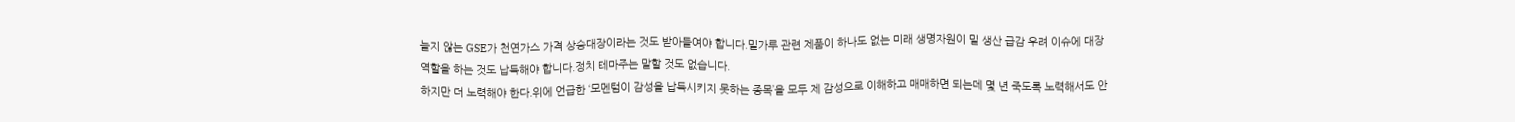늘지 않는 GSE가 천연가스 가격 상승대장이라는 것도 받아들여야 합니다.밀가루 관련 제품이 하나도 없는 미래 생명자원이 밀 생산 급감 우려 이슈에 대장 역할을 하는 것도 납득해야 합니다.정치 테마주는 말할 것도 없습니다.
하지만 더 노력해야 한다.위에 언급한 ‘모멘텀이 감성을 납득시키지 못하는 종목’을 모두 제 감성으로 이해하고 매매하면 되는데 몇 년 죽도록 노력해서도 안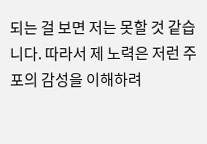되는 걸 보면 저는 못할 것 같습니다. 따라서 제 노력은 저런 주포의 감성을 이해하려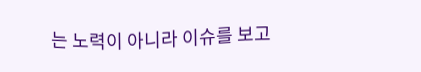는 노력이 아니라 이슈를 보고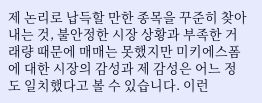제 논리로 납득할 만한 종목을 꾸준히 찾아내는 것, 불안정한 시장 상황과 부족한 거래량 때문에 매매는 못했지만 미키에스폼에 대한 시장의 감성과 제 감성은 어느 정도 일치했다고 볼 수 있습니다. 이런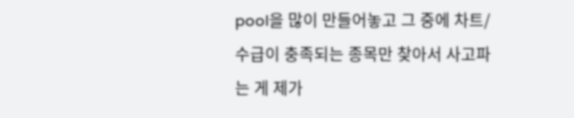pool을 많이 만들어놓고 그 중에 차트/수급이 충족되는 종목만 찾아서 사고파는 게 제가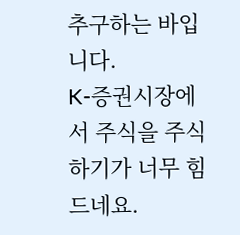추구하는 바입니다.
K-증권시장에서 주식을 주식하기가 너무 힘드네요.